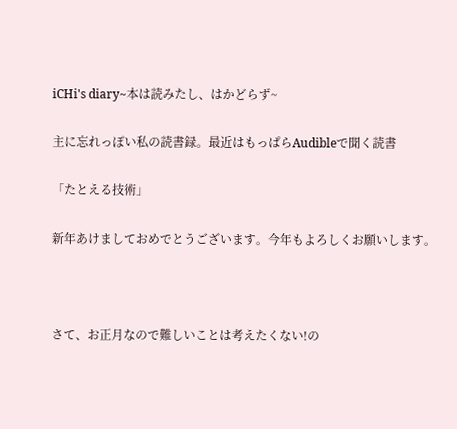iCHi's diary~本は読みたし、はかどらず~

主に忘れっぽい私の読書録。最近はもっぱらAudibleで聞く読書

「たとえる技術」

新年あけましておめでとうございます。今年もよろしくお願いします。



さて、お正月なので難しいことは考えたくない!の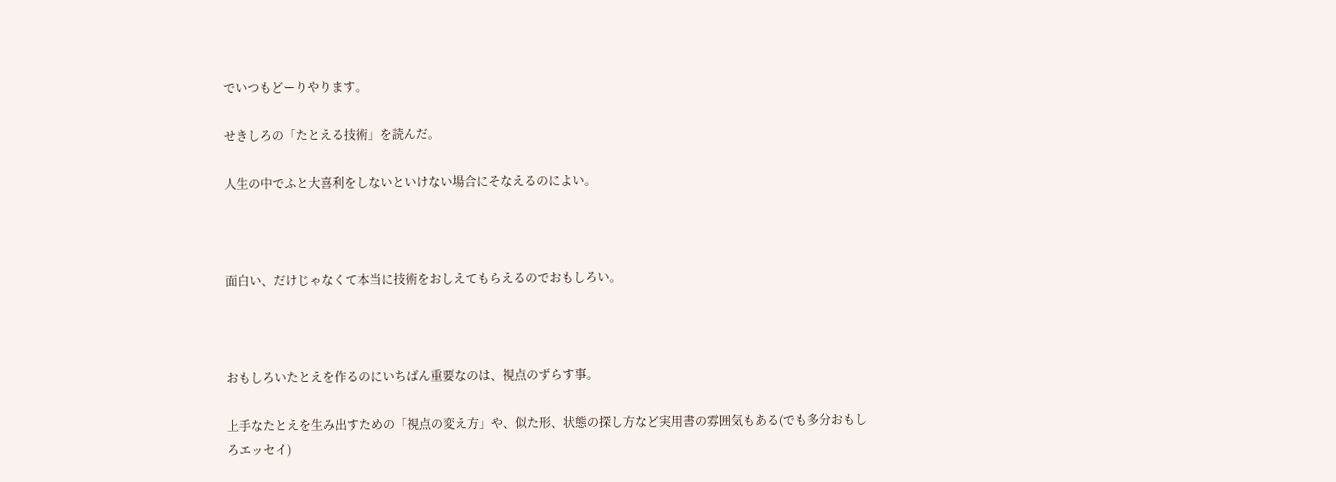でいつもどーりやります。

せきしろの「たとえる技術」を読んだ。

人生の中でふと大喜利をしないといけない場合にそなえるのによい。



面白い、だけじゃなくて本当に技術をおしえてもらえるのでおもしろい。



おもしろいたとえを作るのにいちばん重要なのは、視点のずらす事。

上手なたとえを生み出すための「視点の変え方」や、似た形、状態の探し方など実用書の雰囲気もある(でも多分おもしろエッセイ)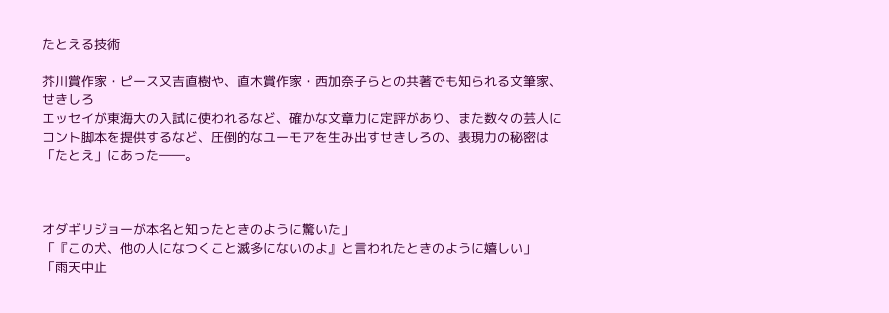たとえる技術

芥川賞作家・ピース又吉直樹や、直木賞作家・西加奈子らとの共著でも知られる文筆家、せきしろ
エッセイが東海大の入試に使われるなど、確かな文章力に定評があり、また数々の芸人にコント脚本を提供するなど、圧倒的なユーモアを生み出すせきしろの、表現力の秘密は「たとえ」にあった――。



オダギリジョーが本名と知ったときのように驚いた」
「『この犬、他の人になつくこと滅多にないのよ』と言われたときのように嬉しい」
「雨天中止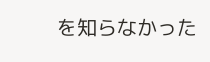を知らなかった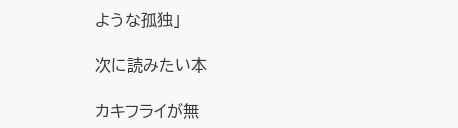ような孤独」

次に読みたい本

カキフライが無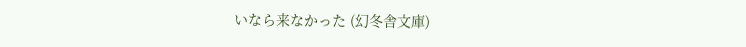いなら来なかった (幻冬舎文庫)